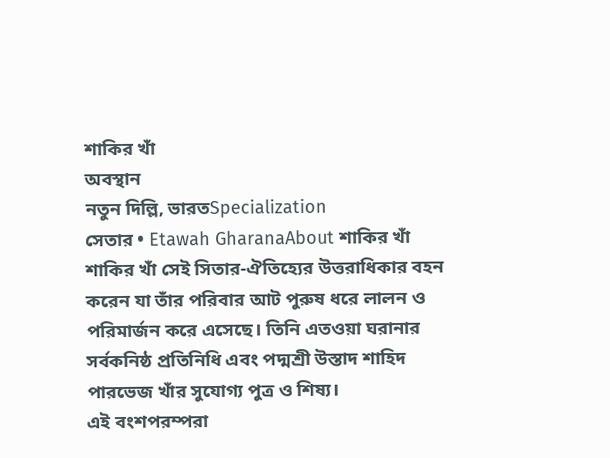শাকির খাঁ
অবস্থান
নতুন দিল্লি, ভারতSpecialization
সেতার • Etawah GharanaAbout শাকির খাঁ
শাকির খাঁ সেই সিতার-ঐতিহ্যের উত্তরাধিকার বহন করেন যা তাঁর পরিবার আট পুরুষ ধরে লালন ও পরিমার্জন করে এসেছে। তিনি এতওয়া ঘরানার সর্বকনিষ্ঠ প্রতিনিধি এবং পদ্মশ্রী উস্তাদ শাহিদ পারভেজ খাঁর সুযোগ্য পুত্র ও শিষ্য।
এই বংশপরম্পরা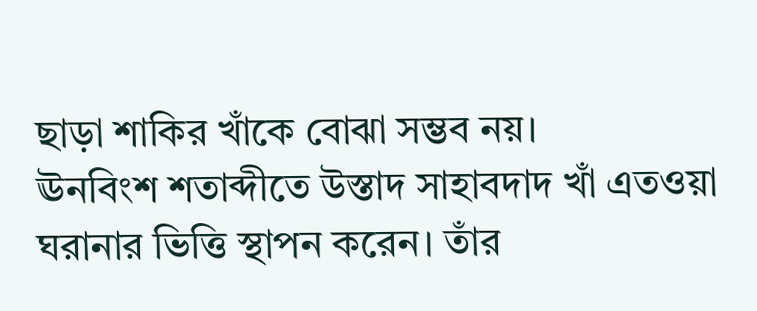ছাড়া শাকির খাঁকে বোঝা সম্ভব নয়।
ঊনবিংশ শতাব্দীতে উস্তাদ সাহাবদাদ খাঁ এতওয়া ঘরানার ভিত্তি স্থাপন করেন। তাঁর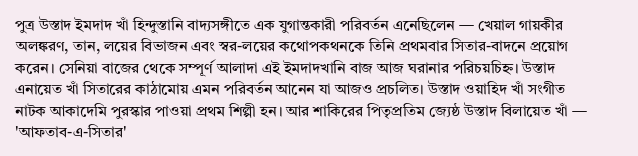পুত্র উস্তাদ ইমদাদ খাঁ হিন্দুস্তানি বাদ্যসঙ্গীতে এক যুগান্তকারী পরিবর্তন এনেছিলেন — খেয়াল গায়কীর অলঙ্করণ, তান, লয়ের বিভাজন এবং স্বর-লয়ের কথোপকথনকে তিনি প্রথমবার সিতার-বাদনে প্রয়োগ করেন। সেনিয়া বাজের থেকে সম্পূর্ণ আলাদা এই ইমদাদখানি বাজ আজ ঘরানার পরিচয়চিহ্ন। উস্তাদ এনায়েত খাঁ সিতারের কাঠামোয় এমন পরিবর্তন আনেন যা আজও প্রচলিত। উস্তাদ ওয়াহিদ খাঁ সংগীত নাটক আকাদেমি পুরস্কার পাওয়া প্রথম শিল্পী হন। আর শাকিরের পিতৃপ্রতিম জ্যেষ্ঠ উস্তাদ বিলায়েত খাঁ — 'আফতাব-এ-সিতার'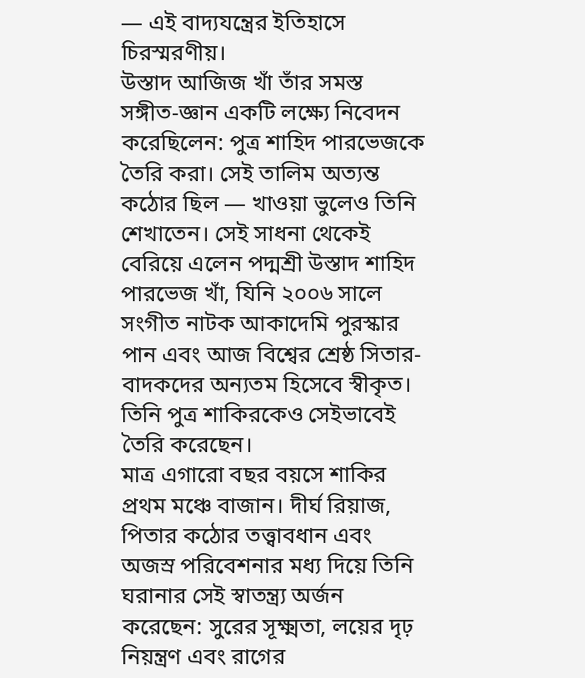— এই বাদ্যযন্ত্রের ইতিহাসে চিরস্মরণীয়।
উস্তাদ আজিজ খাঁ তাঁর সমস্ত সঙ্গীত-জ্ঞান একটি লক্ষ্যে নিবেদন করেছিলেন: পুত্র শাহিদ পারভেজকে তৈরি করা। সেই তালিম অত্যন্ত কঠোর ছিল — খাওয়া ভুলেও তিনি শেখাতেন। সেই সাধনা থেকেই বেরিয়ে এলেন পদ্মশ্রী উস্তাদ শাহিদ পারভেজ খাঁ, যিনি ২০০৬ সালে সংগীত নাটক আকাদেমি পুরস্কার পান এবং আজ বিশ্বের শ্রেষ্ঠ সিতার-বাদকদের অন্যতম হিসেবে স্বীকৃত। তিনি পুত্র শাকিরকেও সেইভাবেই তৈরি করেছেন।
মাত্র এগারো বছর বয়সে শাকির প্রথম মঞ্চে বাজান। দীর্ঘ রিয়াজ, পিতার কঠোর তত্ত্বাবধান এবং অজস্র পরিবেশনার মধ্য দিয়ে তিনি ঘরানার সেই স্বাতন্ত্র্য অর্জন করেছেন: সুরের সূক্ষ্মতা, লয়ের দৃঢ় নিয়ন্ত্রণ এবং রাগের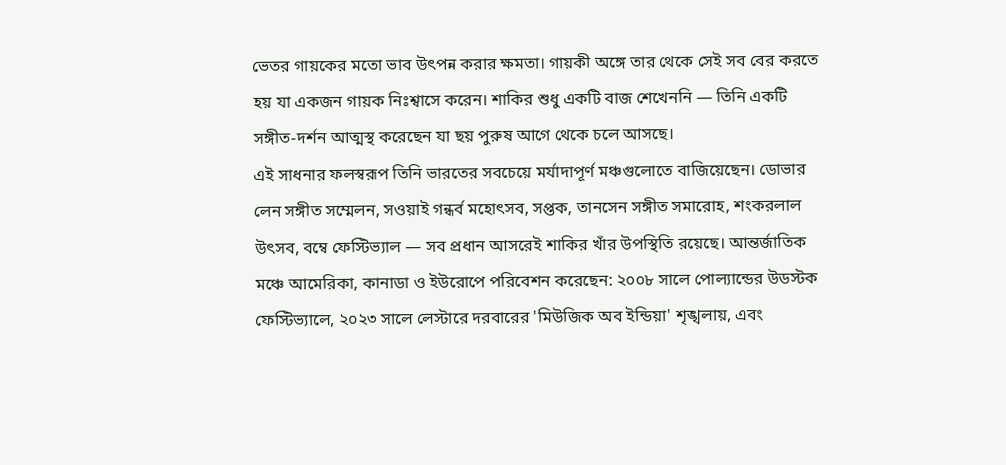ভেতর গায়কের মতো ভাব উৎপন্ন করার ক্ষমতা। গায়কী অঙ্গে তার থেকে সেই সব বের করতে হয় যা একজন গায়ক নিঃশ্বাসে করেন। শাকির শুধু একটি বাজ শেখেননি — তিনি একটি সঙ্গীত-দর্শন আত্মস্থ করেছেন যা ছয় পুরুষ আগে থেকে চলে আসছে।
এই সাধনার ফলস্বরূপ তিনি ভারতের সবচেয়ে মর্যাদাপূর্ণ মঞ্চগুলোতে বাজিয়েছেন। ডোভার লেন সঙ্গীত সম্মেলন, সওয়াই গন্ধর্ব মহোৎসব, সপ্তক, তানসেন সঙ্গীত সমারোহ, শংকরলাল উৎসব, বম্বে ফেস্টিভ্যাল — সব প্রধান আসরেই শাকির খাঁর উপস্থিতি রয়েছে। আন্তর্জাতিক মঞ্চে আমেরিকা, কানাডা ও ইউরোপে পরিবেশন করেছেন: ২০০৮ সালে পোল্যান্ডের উডস্টক ফেস্টিভ্যালে, ২০২৩ সালে লেস্টারে দরবারের 'মিউজিক অব ইন্ডিয়া' শৃঙ্খলায়, এবং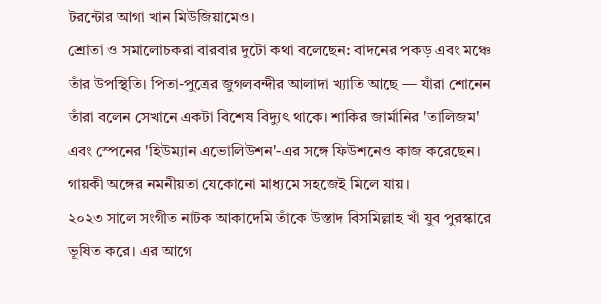টরন্টোর আগা খান মিউজিয়ামেও।
শ্রোতা ও সমালোচকরা বারবার দুটো কথা বলেছেন: বাদনের পকড় এবং মঞ্চে তাঁর উপস্থিতি। পিতা-পুত্রের জুগলবন্দীর আলাদা খ্যাতি আছে — যাঁরা শোনেন তাঁরা বলেন সেখানে একটা বিশেষ বিদ্যুৎ থাকে। শাকির জার্মানির 'তালিজম' এবং স্পেনের 'হিউম্যান এভোলিউশন'-এর সঙ্গে ফিউশনেও কাজ করেছেন। গায়কী অঙ্গের নমনীয়তা যেকোনো মাধ্যমে সহজেই মিলে যায়।
২০২৩ সালে সংগীত নাটক আকাদেমি তাঁকে উস্তাদ বিসমিল্লাহ খাঁ যুব পুরস্কারে ভূষিত করে। এর আগে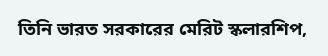তিনি ভারত সরকারের মেরিট স্কলারশিপ,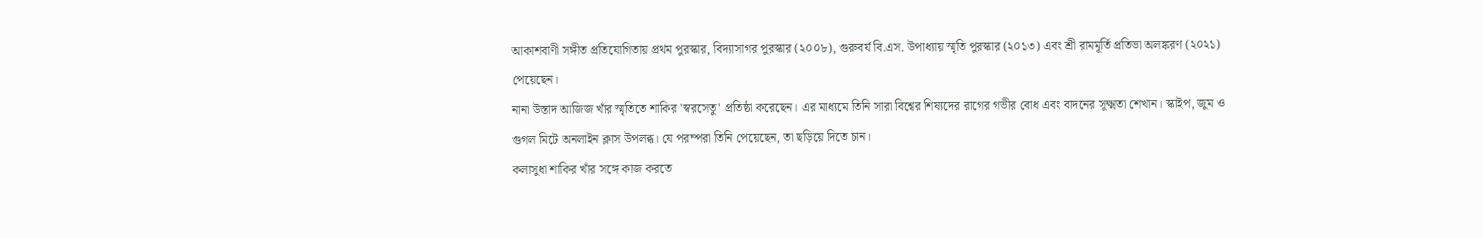আকাশবাণী সঙ্গীত প্রতিযোগিতায় প্রথম পুরস্কার, বিদ্যাসাগর পুরস্কার (২০০৮), গুরুবর্য বি.এস. উপাধ্যায় স্মৃতি পুরস্কার (২০১৩) এবং শ্রী রামমূর্তি প্রতিভা অলঙ্করণ (২০২১) পেয়েছেন।
নানা উস্তাদ আজিজ খাঁর স্মৃতিতে শাকির 'স্বরসেতু' প্রতিষ্ঠা করেছেন। এর মাধ্যমে তিনি সারা বিশ্বের শিষ্যদের রাগের গভীর বোধ এবং বাদনের সূক্ষ্মতা শেখান। স্কাইপ, জুম ও গুগল মিটে অনলাইন ক্লাস উপলব্ধ। যে পরম্পরা তিনি পেয়েছেন, তা ছড়িয়ে দিতে চান।
কলাসুধা শাকির খাঁর সঙ্গে কাজ করতে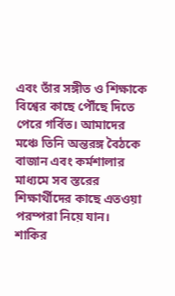এবং তাঁর সঙ্গীত ও শিক্ষাকে বিশ্বের কাছে পৌঁছে দিতে পেরে গর্বিত। আমাদের মঞ্চে তিনি অন্তরঙ্গ বৈঠকে বাজান এবং কর্মশালার মাধ্যমে সব স্তরের শিক্ষার্থীদের কাছে এতওয়া পরম্পরা নিয়ে যান।
শাকির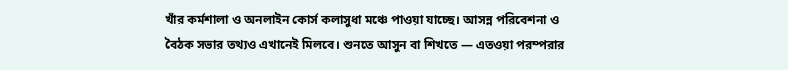খাঁর কর্মশালা ও অনলাইন কোর্স কলাসুধা মঞ্চে পাওয়া যাচ্ছে। আসন্ন পরিবেশনা ও বৈঠক সভার তথ্যও এখানেই মিলবে। শুনতে আসুন বা শিখতে — এতওয়া পরম্পরার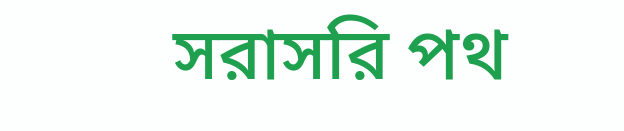সরাসরি পথ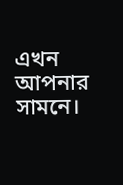এখন আপনার সামনে।